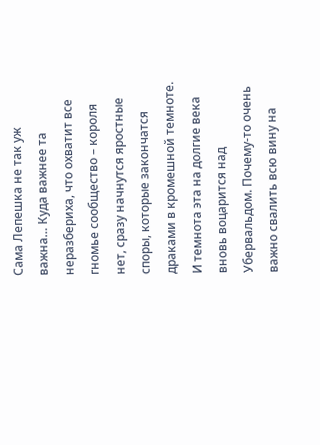Сама Лепешка не так уж важна… Куда важнее та неразбериха, что охватит все гномье сообщество – короля нет, сразу начнутся яростные споры, которые закончатся драками в кромешной темноте. И темнота эта на долгие века вновь воцарится над Убервальдом. Почему-то очень важно свалить всю вину на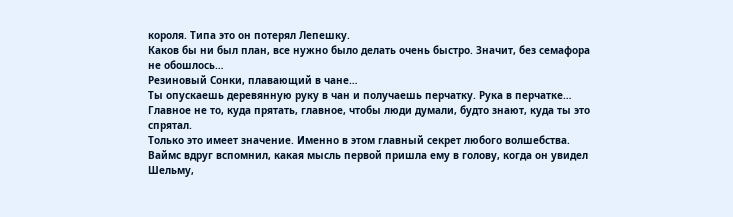короля. Типа это он потерял Лепешку.
Каков бы ни был план, все нужно было делать очень быстро. Значит, без семафора не обошлось…
Резиновый Сонки, плавающий в чане…
Ты опускаешь деревянную руку в чан и получаешь перчатку. Рука в перчатке…
Главное не то, куда прятать, главное, чтобы люди думали, будто знают, куда ты это спрятал.
Только это имеет значение. Именно в этом главный секрет любого волшебства.
Ваймс вдруг вспомнил, какая мысль первой пришла ему в голову, когда он увидел Шельму,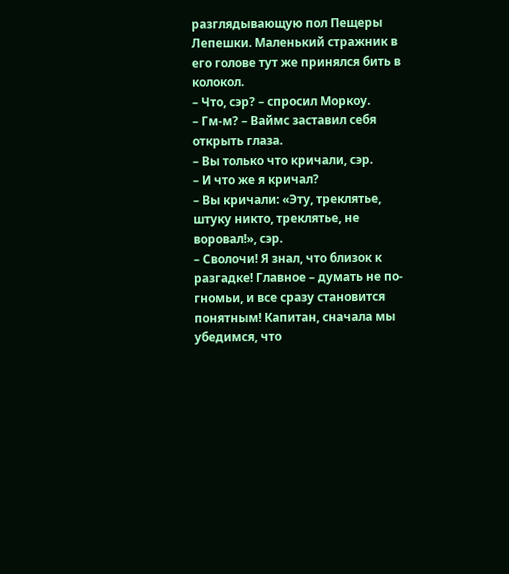разглядывающую пол Пещеры Лепешки. Маленький стражник в его голове тут же принялся бить в колокол.
– Что, сэр? – спросил Моркоу.
– Гм-м? – Ваймс заставил себя открыть глаза.
– Вы только что кричали, сэр.
– И что же я кричал?
– Вы кричали: «Эту, треклятье, штуку никто, треклятье, не воровал!», сэр.
– Сволочи! Я знал, что близок к разгадке! Главное – думать не по-гномьи, и все сразу становится понятным! Капитан, сначала мы убедимся, что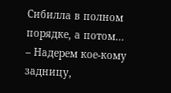Сибилла в полном порядке, а потом…
– Надерем кое-кому задницу,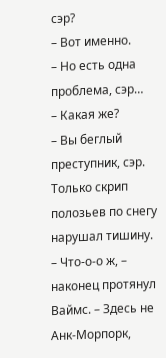сэр?
– Вот именно.
– Но есть одна проблема, сэр…
– Какая же?
– Вы беглый преступник, сэр.
Только скрип полозьев по снегу нарушал тишину.
– Что-о-о ж, – наконец протянул Ваймс. – Здесь не Анк-Морпорк,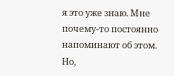я это уже знаю. Мне почему-то постоянно напоминают об этом. Но,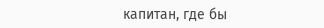капитан, где бы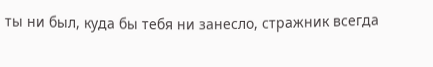ты ни был, куда бы тебя ни занесло, стражник всегда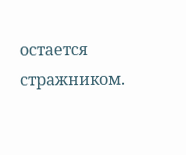остается стражником.